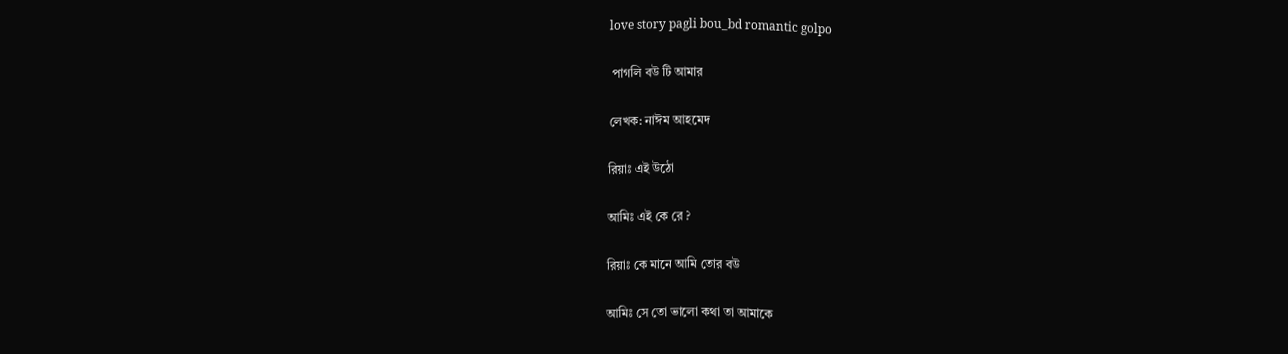love story pagli bou_bd romantic golpo

 পাগলি বউ টি আমার

লেখক: নাঈম আহমেদ

রিয়াঃ এই উঠো

আমিঃ এই কে রে ?

রিয়াঃ কে মানে আমি তোর বউ

আমিঃ সে তো ভালো কথা তা আমাকে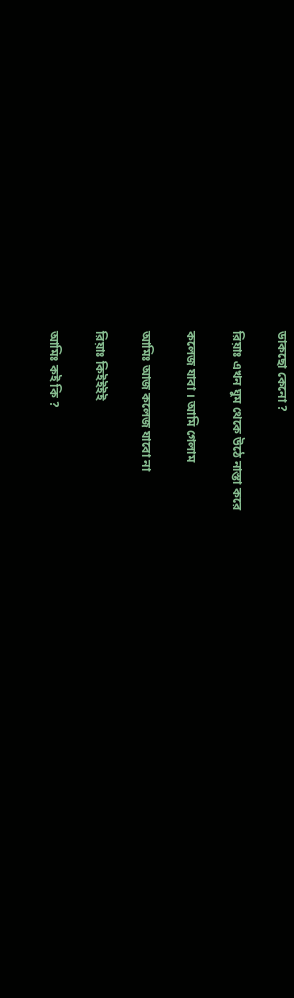ডাকছো কেনো ?

রিয়াঃ এখন ঘুম থেকে উঠে নাস্তা করে

কলেজ যাবা । আমি গেলাম

আমিঃ আজ কলেজ যাবো না

রিয়াঃ কিইইইই

আমিঃ কই কি ?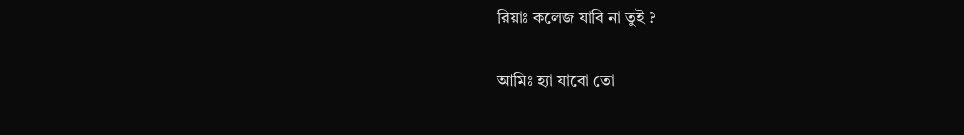রিয়াঃ কলেজ যাবি না তুই ?

আমিঃ হ্যা যাবো তো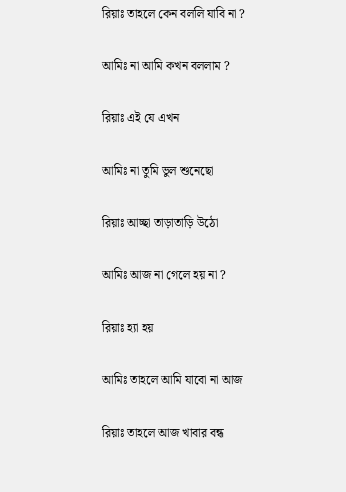রিয়াঃ তাহলে কেন বললি যাবি না ?

আমিঃ না আমি কখন বললাম ?

রিয়াঃ এই যে এখন

আমিঃ না তুমি ভুল শুনেছো

রিয়াঃ আচ্ছা তাড়াতাড়ি উঠো

আমিঃ আজ না গেলে হয় না ?

রিয়াঃ হ্যা হয়

আমিঃ তাহলে আমি যাবো না আজ

রিয়াঃ তাহলে আজ খাবার বন্ধ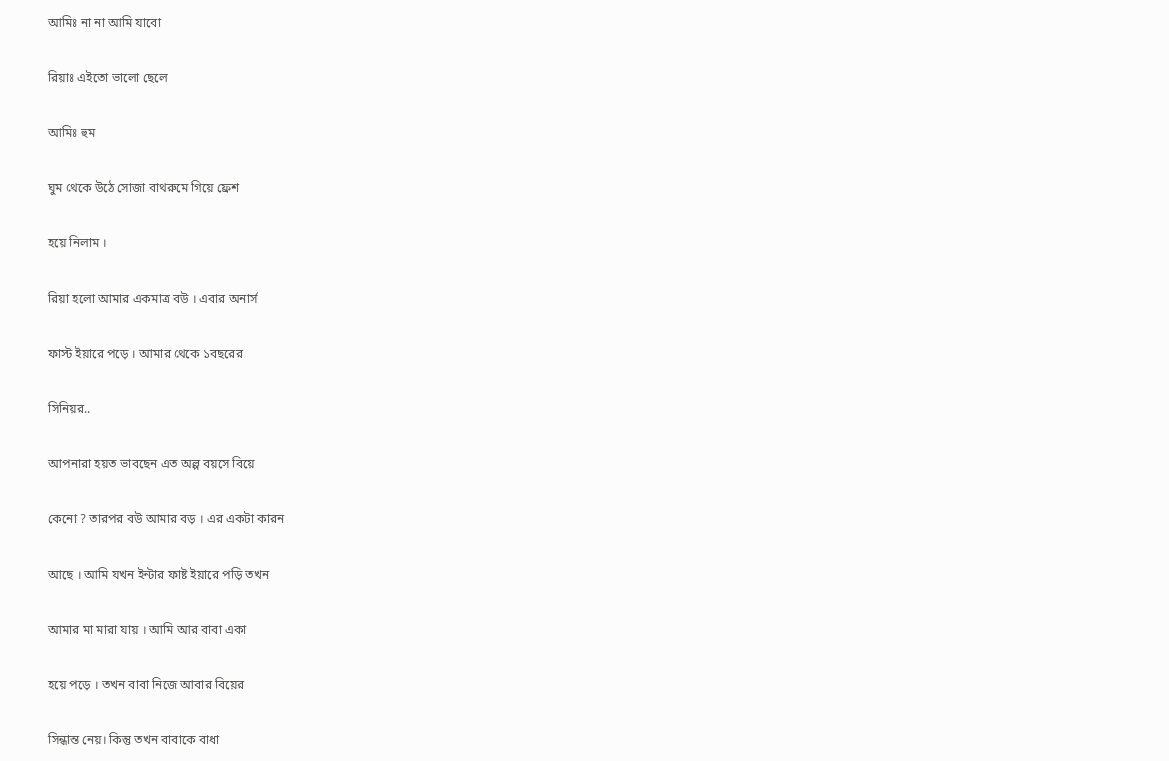আমিঃ না না আমি যাবো

রিয়াঃ এইতো ভালো ছেলে

আমিঃ হুম

ঘুম থেকে উঠে সোজা বাথরুমে গিয়ে ফ্রেশ

হয়ে নিলাম ।

রিয়া হলো আমার একমাত্র বউ । এবার অনার্স

ফাস্ট ইয়ারে পড়ে । আমার থেকে ১বছরের

সিনিয়র..

আপনারা হয়ত ভাবছেন এত অল্প বয়সে বিয়ে

কেনো ? তারপর বউ আমার বড় । এর একটা কারন

আছে । আমি যখন ইন্টার ফাষ্ট ইয়ারে পড়ি তখন

আমার মা মারা যায় । আমি আর বাবা একা

হয়ে পড়ে । তখন বাবা নিজে আবার বিয়ের

সিন্ধান্ত নেয়। কিন্তু তখন বাবাকে বাধা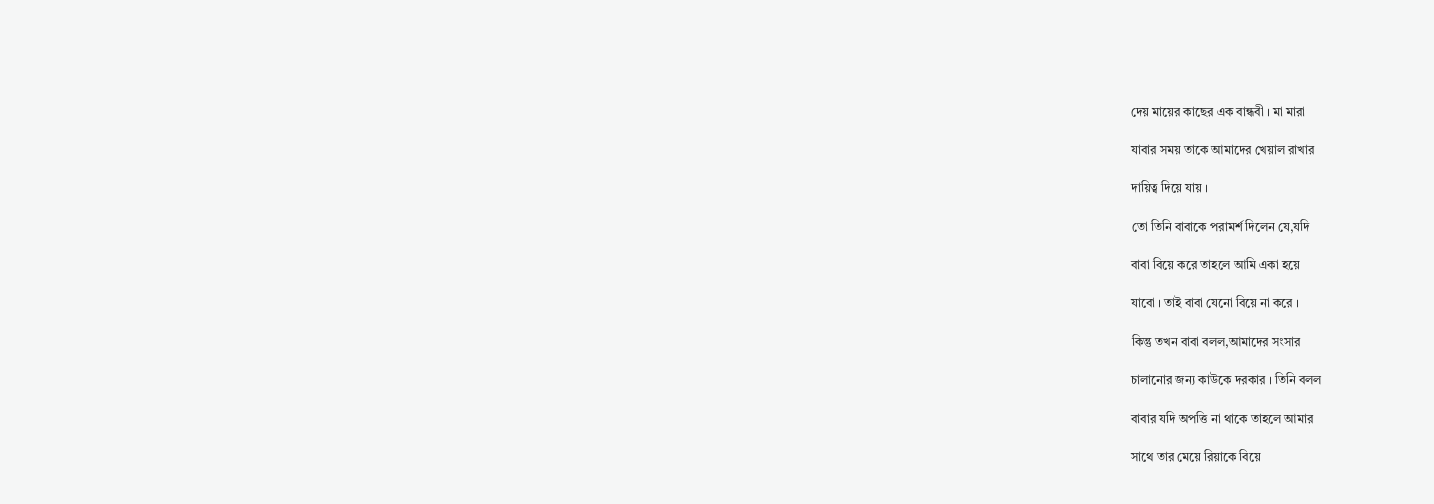দেয় মায়ের কাছের এক বান্ধবী । মা মারা

যাবার সময় তাকে আমাদের খেয়াল রাখার

দায়িত্ব দিয়ে যায় ।

তো তিনি বাবাকে পরামর্শ দিলেন যে,যদি

বাবা বিয়ে করে তাহলে আমি একা হয়ে

যাবো । তাই বাবা যেনো বিয়ে না করে ।

কিন্তু তখন বাবা বলল,আমাদের সংসার

চালানোর জন্য কাউকে দরকার । তিনি বলল

বাবার যদি অপত্তি না থাকে তাহলে আমার

সাথে তার মেয়ে রিয়াকে বিয়ে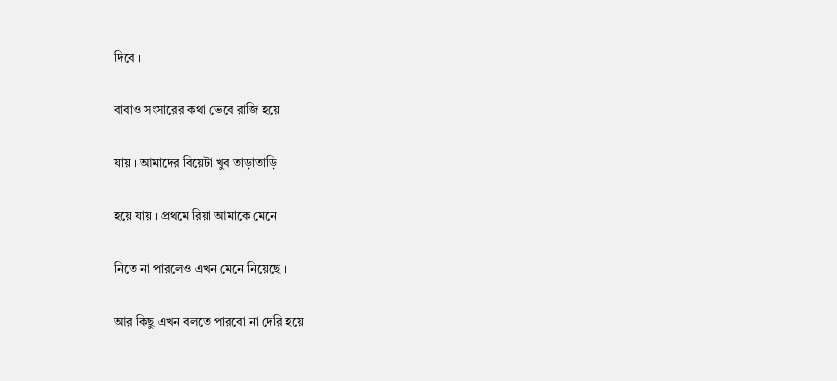দিবে ।

বাবাও সংসারের কথা ভেবে রাজি হয়ে

যায় । আমাদের বিয়েটা খুব তাড়াতাড়ি

হয়ে যায় । প্রথমে রিয়া আমাকে মেনে

নিতে না পারলেও এখন মেনে নিয়েছে ।

আর কিছু এখন বলতে পারবো না দেরি হয়ে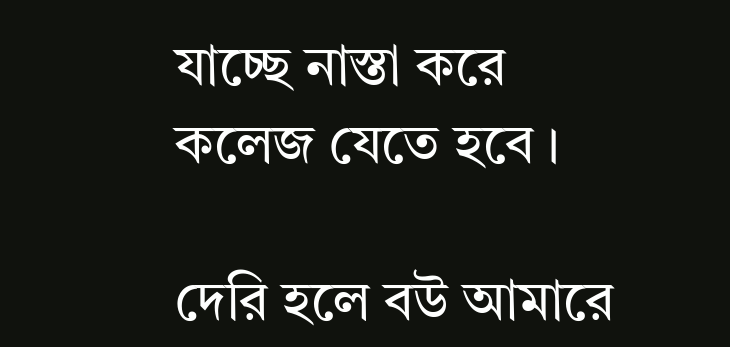যাচ্ছে নাস্তা করে কলেজ যেতে হবে ।

দেরি হলে বউ আমারে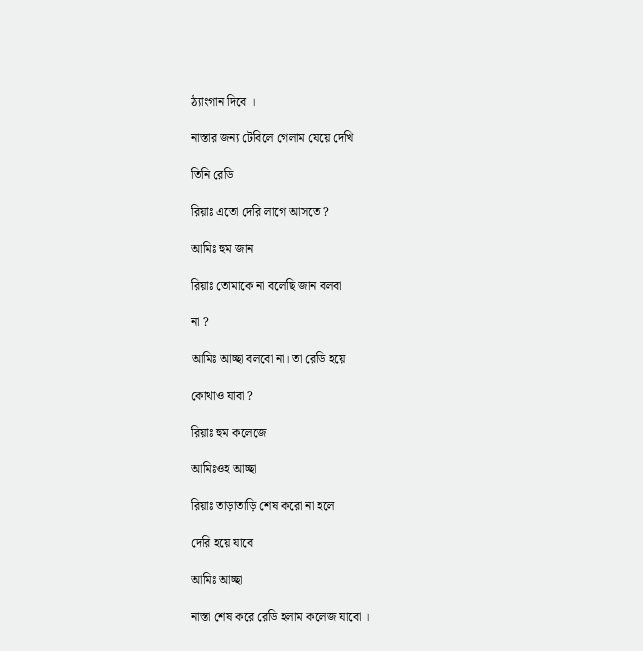ঠ্যাংগান দিবে ।

নাস্তার জন্য টেবিলে গেলাম যেয়ে দেখি

তিনি রেডি

রিয়াঃ এতো দেরি লাগে আসতে ?

আমিঃ হুম জান

রিয়াঃ তোমাকে না বলেছি জান বলবা

না ?

আমিঃ আচ্ছা বলবো না। তা রেডি হয়ে

কোথাও যাবা ?

রিয়াঃ হুম কলেজে

আমিঃওহ আচ্ছা

রিয়াঃ তাড়াতাড়ি শেষ করো না হলে

দেরি হয়ে যাবে

আমিঃ আচ্ছা

নাস্তা শেষ করে রেডি হলাম কলেজ যাবো ।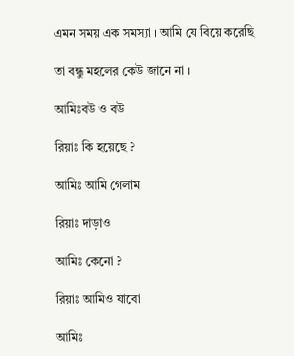এমন সময় এক সমস্যা । আমি যে বিয়ে করেছি

তা বন্ধু মহলের কেউ জানে না ।

আমিঃবউ ও বউ

রিয়াঃ কি হয়েছে ?

আমিঃ আমি গেলাম

রিয়াঃ দাড়াও

আমিঃ কেনো ?

রিয়াঃ আমিও যাবো

আমিঃ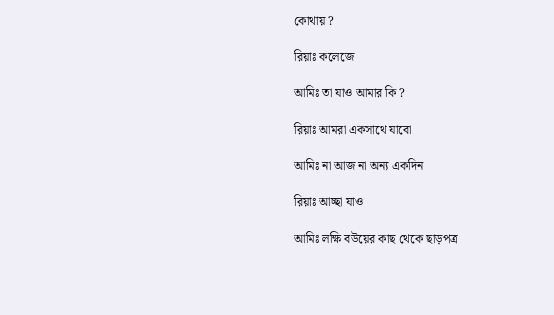কোথায় ?

রিয়াঃ কলেজে

আমিঃ তা যাও আমার কি ?

রিয়াঃ আমরা একসাথে যাবো

আমিঃ না আজ না অন্য একদিন

রিয়াঃ আচ্ছা যাও

আমিঃ লক্ষি বউয়ের কাছ থেকে ছাড়পত্র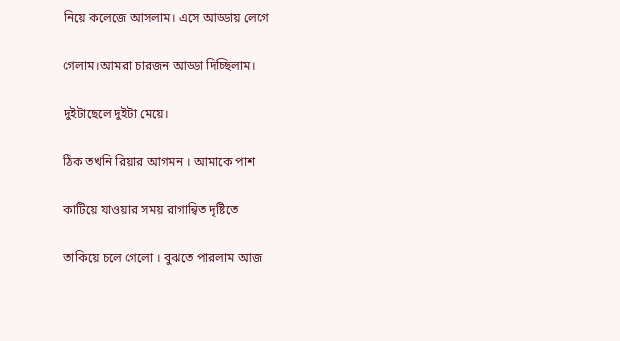নিয়ে কলেজে আসলাম। এসে আড্ডায় লেগে

গেলাম।আমরা চারজন আড্ডা দিচ্ছিলাম।

দুইটাছেলে দুইটা মেয়ে।

ঠিক তখনি রিয়ার আগমন । আমাকে পাশ

কাটিয়ে যাওয়ার সময় রাগান্বিত দৃষ্টিতে

তাকিয়ে চলে গেলো । বুঝতে পারলাম আজ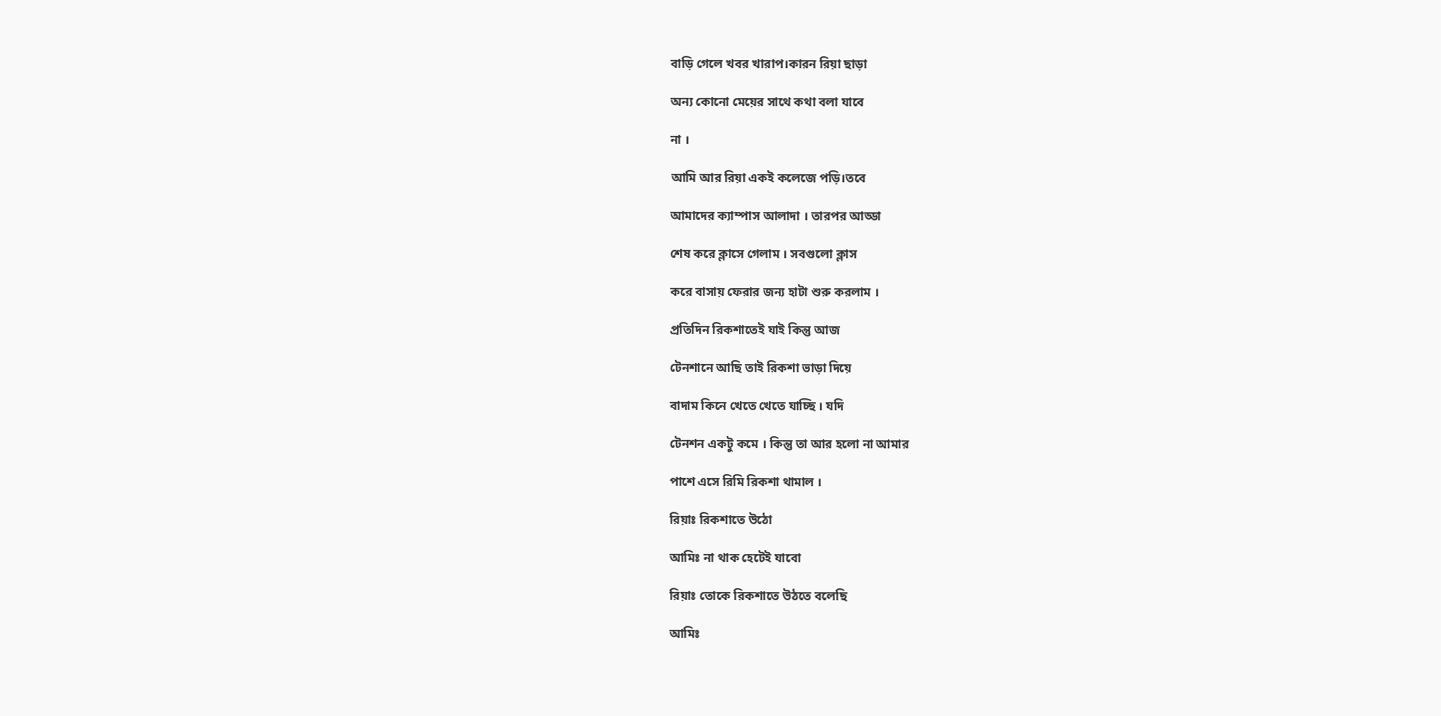বাড়ি গেলে খবর খারাপ।কারন রিয়া ছাড়া

অন্য কোনো মেয়ের সাথে কথা বলা যাবে

না ।

আমি আর রিয়া একই কলেজে পড়ি।তবে

আমাদের ক্যাম্পাস আলাদা । তারপর আড্ডা

শেষ করে ক্লাসে গেলাম । সবগুলো ক্লাস

করে বাসায় ফেরার জন্য হাটা শুরু করলাম ।

প্রতিদিন রিকশাতেই যাই কিন্তু আজ

টেনশানে আছি তাই রিকশা ভাড়া দিয়ে

বাদাম কিনে খেতে খেতে যাচ্ছি । যদি

টেনশন একটু কমে । কিন্তু তা আর হলো না আমার

পাশে এসে রিমি রিকশা থামাল ।

রিয়াঃ রিকশাতে উঠো

আমিঃ না থাক হেটেই যাবো

রিয়াঃ তোকে রিকশাতে উঠতে বলেছি

আমিঃ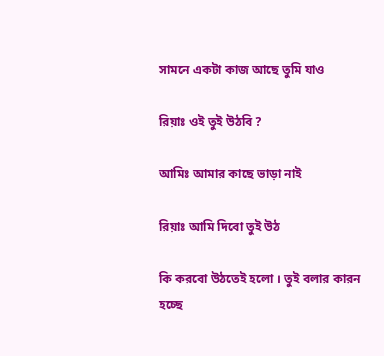সামনে একটা কাজ আছে তুমি যাও

রিয়াঃ ওই তুই উঠবি ?

আমিঃ আমার কাছে ভাড়া নাই

রিয়াঃ আমি দিবো তুই উঠ

কি করবো উঠতেই হলো । তুই বলার কারন হচ্ছে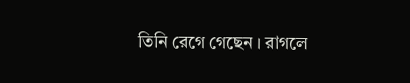তিনি রেগে গেছেন । রাগলে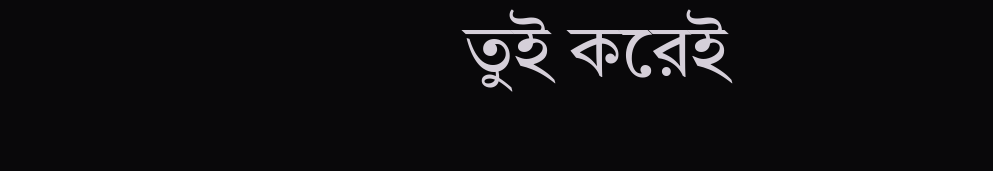তুই করেই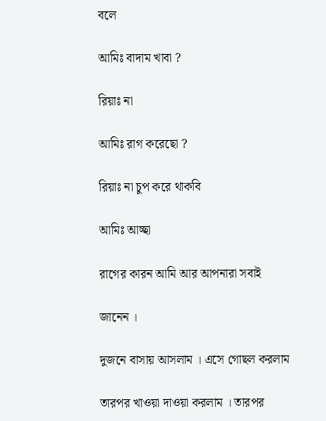বলে

আমিঃ বাদাম খাবা ?

রিয়াঃ না

আমিঃ রাগ করেছো ?

রিয়াঃ না চুপ করে থাকবি

আমিঃ আচ্ছা

রাগের কারন আমি আর আপনারা সবাই

জানেন ।

দুজনে বাসায় আসলাম । এসে গোছল করলাম

তারপর খাওয়া দাওয়া করলাম । তারপর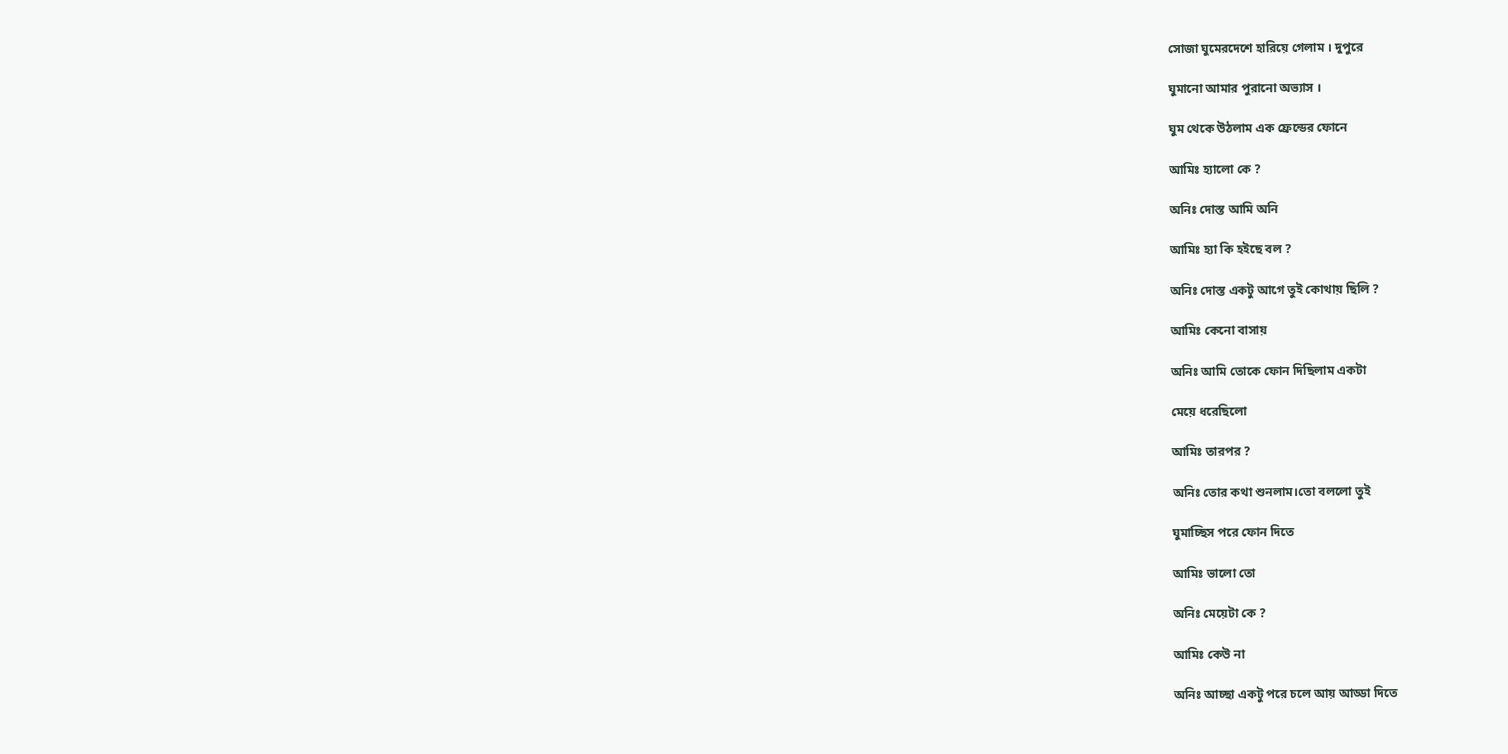সোজা ঘুমেরদেশে হারিয়ে গেলাম । দুপুরে

ঘুমানো আমার পুরানো অভ্যাস ।

ঘুম থেকে উঠলাম এক ফ্রেন্ডের ফোনে

আমিঃ হ্যালো কে ?

অনিঃ দোস্ত আমি অনি

আমিঃ হ্যা কি হইছে বল ?

অনিঃ দোস্ত একটু আগে তুই কোথায় ছিলি ?

আমিঃ কেনো বাসায়

অনিঃ আমি তোকে ফোন দিছিলাম একটা

মেয়ে ধরেছিলো

আমিঃ তারপর ?

অনিঃ তোর কথা শুনলাম।তো বললো তুই

ঘুমাচ্ছিস পরে ফোন দিতে

আমিঃ ভালো তো

অনিঃ মেয়েটা কে ?

আমিঃ কেউ না

অনিঃ আচ্ছা একটু পরে চলে আয় আড্ডা দিতে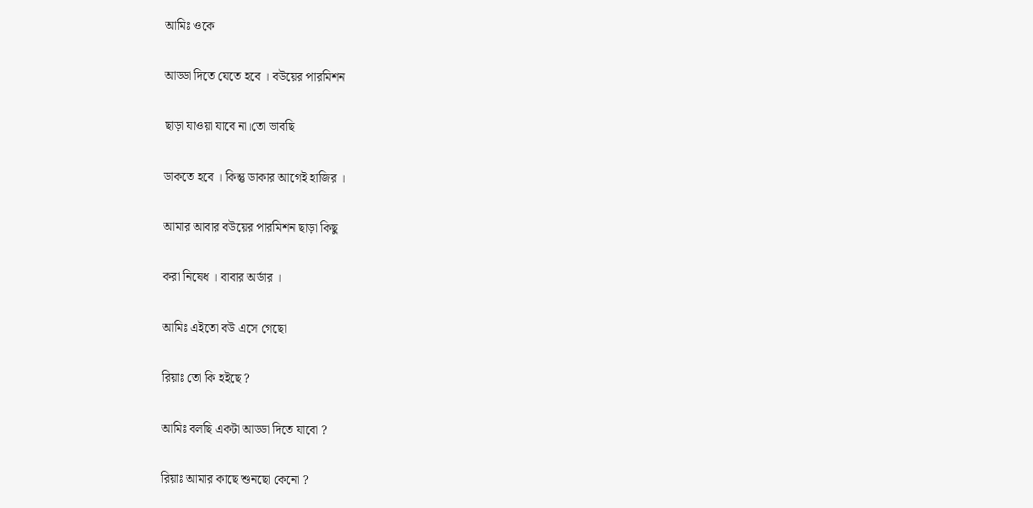আমিঃ ওকে

আড্ডা দিতে যেতে হবে । বউয়ের পারমিশন

ছাড়া যাওয়া যাবে না।তো ভাবছি

ডাকতে হবে । কিন্তু ডাকার আগেই হাজির ।

আমার আবার বউয়ের পারমিশন ছাড়া কিছু

করা নিষেধ । বাবার অর্ডার ।

আমিঃ এইতো বউ এসে গেছো

রিয়াঃ তো কি হইছে ?

আমিঃ বলছি একটা আড্ডা দিতে যাবো ?

রিয়াঃ আমার কাছে শুনছো কেনো ?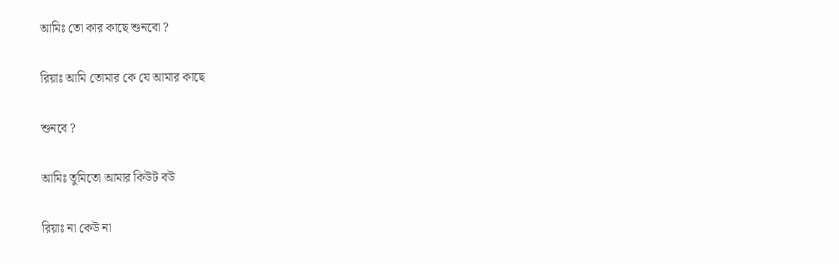আমিঃ তো কার কাছে শুনবো ?

রিয়াঃ আমি তোমার কে যে আমার কাছে

শুনবে ?

আমিঃ তুমিতো আমার কিউট বউ

রিয়াঃ না কেউ না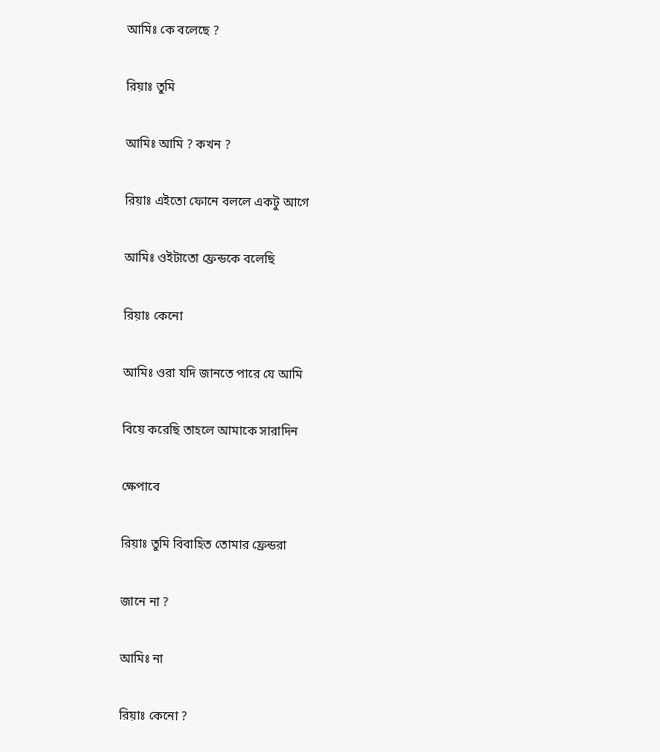আমিঃ কে বলেছে ?

রিয়াঃ তুমি

আমিঃ আমি ? কখন ?

রিয়াঃ এইতো ফোনে বললে একটু আগে

আমিঃ ওইটাতো ফ্রেন্ডকে বলেছি

রিয়াঃ কেনো

আমিঃ ওরা যদি জানতে পারে যে আমি

বিয়ে করেছি তাহলে আমাকে সারাদিন

ক্ষেপাবে

রিয়াঃ তুমি বিবাহিত তোমার ফ্রেন্ডরা

জানে না ?

আমিঃ না

রিয়াঃ কেনো ?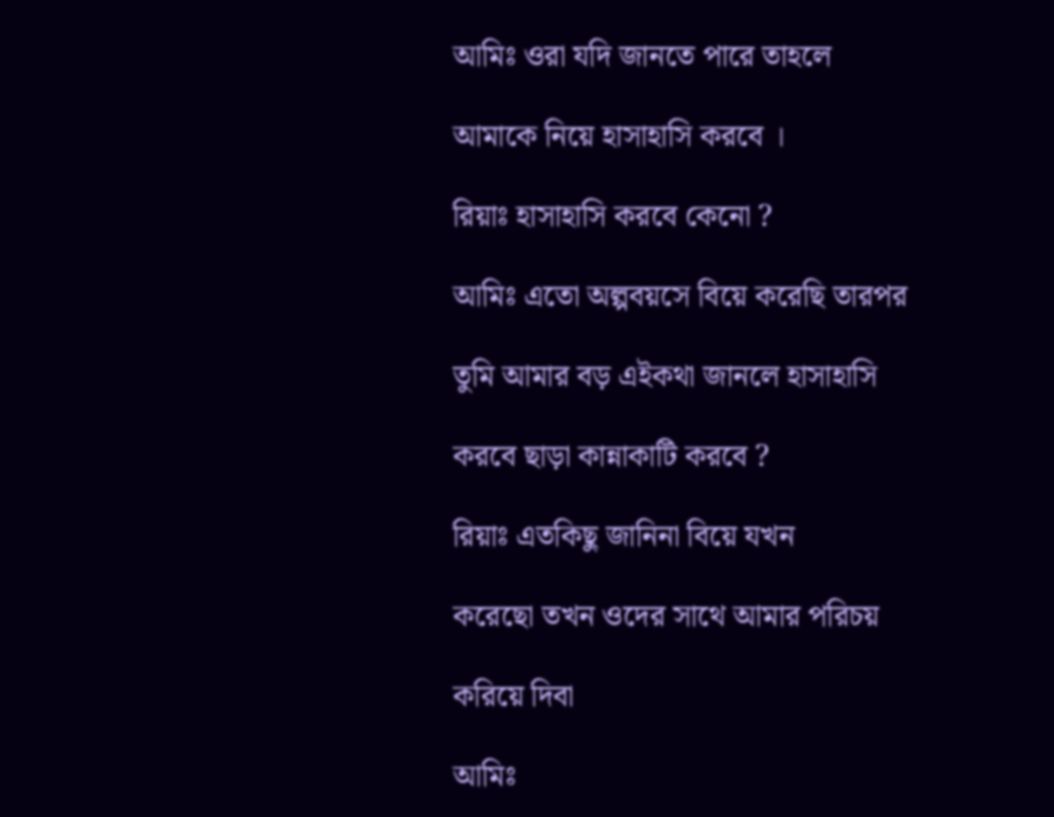আমিঃ ওরা যদি জানতে পারে তাহলে

আমাকে নিয়ে হাসাহাসি করবে ।

রিয়াঃ হাসাহাসি করবে কেনো ?

আমিঃ এতো অল্পবয়সে বিয়ে করেছি তারপর

তুমি আমার বড় এইকথা জানলে হাসাহাসি

করবে ছাড়া কান্নাকাটি করবে ?

রিয়াঃ এতকিছু জানিনা বিয়ে যখন

করেছো তখন ওদের সাথে আমার পরিচয়

করিয়ে দিবা

আমিঃ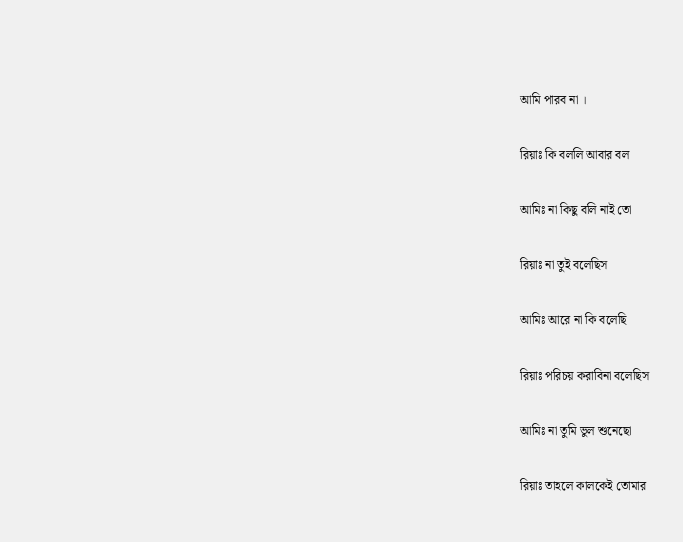আমি পারব না ।

রিয়াঃ কি বললি আবার বল

আমিঃ না কিছু বলি নাই তো

রিয়াঃ না তুই বলেছিস

আমিঃ আরে না কি বলেছি

রিয়াঃ পরিচয় করাবিনা বলেছিস

আমিঃ না তুমি ভুল শুনেছো

রিয়াঃ তাহলে কালকেই তোমার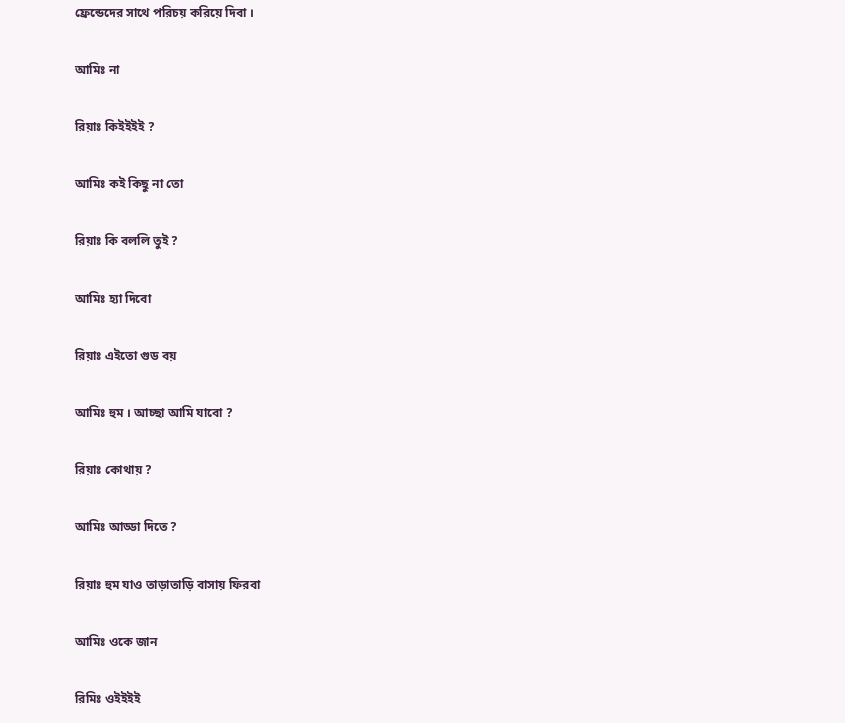ফ্রেন্ডেদের সাথে পরিচয় করিয়ে দিবা ।

আমিঃ না

রিয়াঃ কিইইইই ?

আমিঃ কই কিছু না তো

রিয়াঃ কি বললি তুই ?

আমিঃ হ্যা দিবো

রিয়াঃ এইতো গুড বয়

আমিঃ হুম । আচ্ছা আমি যাবো ?

রিয়াঃ কোথায় ?

আমিঃ আড্ডা দিতে ?

রিয়াঃ হুম যাও তাড়াতাড়ি বাসায় ফিরবা

আমিঃ ওকে জান

রিমিঃ ওইইইই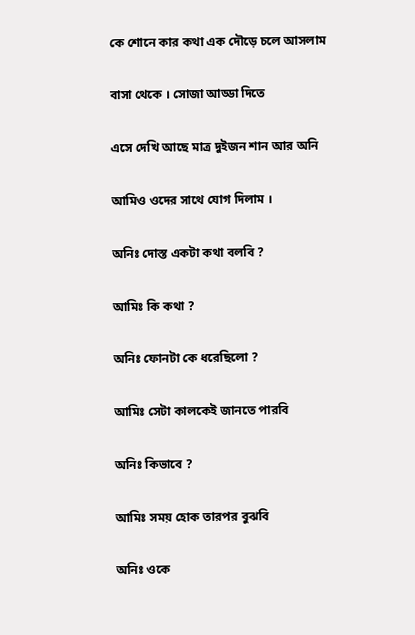কে শোনে কার কথা এক দৌড়ে চলে আসলাম

বাসা থেকে । সোজা আড্ডা দিতে

এসে দেখি আছে মাত্র দুইজন শান আর অনি

আমিও ওদের সাথে যোগ দিলাম ।

অনিঃ দোস্ত একটা কথা বলবি ?

আমিঃ কি কথা ?

অনিঃ ফোনটা কে ধরেছিলো ?

আমিঃ সেটা কালকেই জানতে পারবি

অনিঃ কিভাবে ?

আমিঃ সময় হোক তারপর বুঝবি

অনিঃ ওকে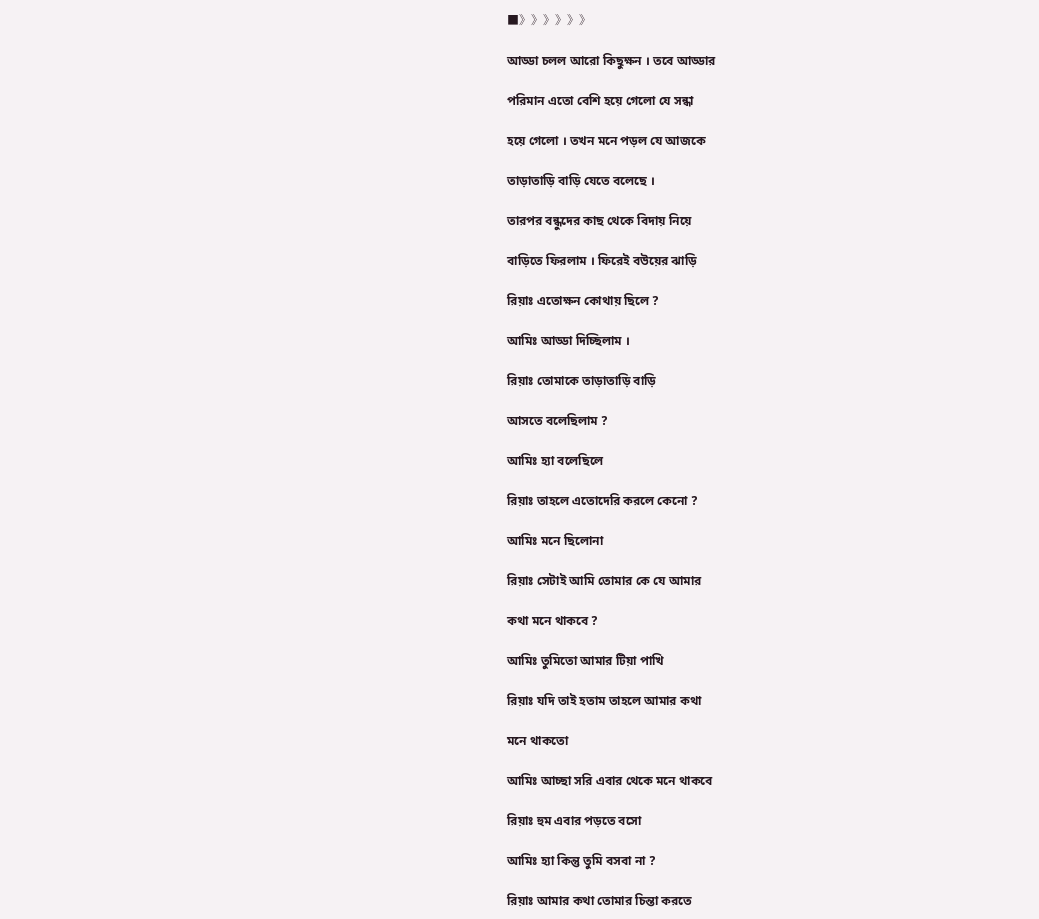■》》》》》》

আড্ডা চলল আরো কিছুক্ষন । তবে আড্ডার

পরিমান এতো বেশি হয়ে গেলো যে সন্ধা

হয়ে গেলো । তখন মনে পড়ল যে আজকে

তাড়াতাড়ি বাড়ি যেতে বলেছে ।

তারপর বন্ধুদের কাছ থেকে বিদায় নিয়ে

বাড়িতে ফিরলাম । ফিরেই বউয়ের ঝাড়ি

রিয়াঃ এতোক্ষন কোথায় ছিলে ?

আমিঃ আড্ডা দিচ্ছিলাম ।

রিয়াঃ তোমাকে তাড়াতাড়ি বাড়ি

আসতে বলেছিলাম ?

আমিঃ হ্যা বলেছিলে

রিয়াঃ তাহলে এতোদেরি করলে কেনো ?

আমিঃ মনে ছিলোনা

রিয়াঃ সেটাই আমি তোমার কে যে আমার

কথা মনে থাকবে ?

আমিঃ তুমিতো আমার টিয়া পাখি

রিয়াঃ যদি তাই হতাম তাহলে আমার কথা

মনে থাকতো

আমিঃ আচ্ছা সরি এবার থেকে মনে থাকবে

রিয়াঃ হুম এবার পড়তে বসো

আমিঃ হ্যা কিন্তু তুমি বসবা না ?

রিয়াঃ আমার কথা তোমার চিন্তা করতে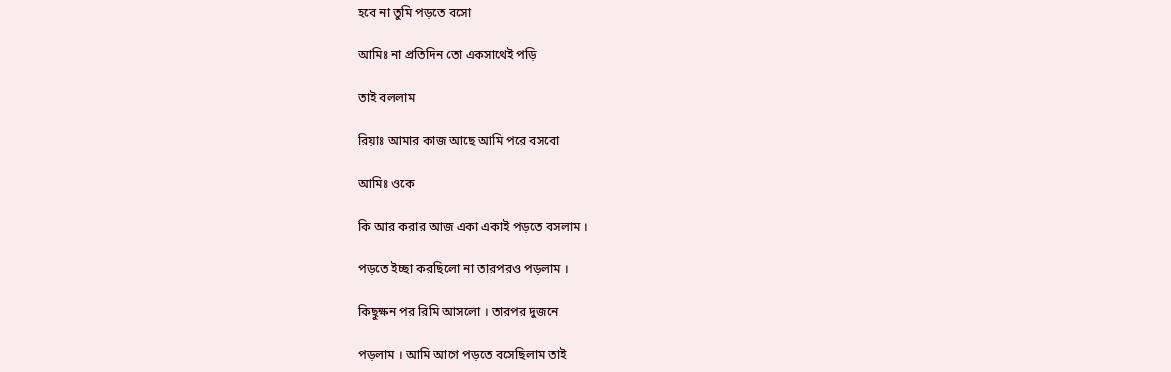হবে না তুমি পড়তে বসো

আমিঃ না প্রতিদিন তো একসাথেই পড়ি

তাই বললাম

রিয়াঃ আমার কাজ আছে আমি পরে বসবো

আমিঃ ওকে

কি আর করার আজ একা একাই পড়তে বসলাম ।

পড়তে ইচ্ছা করছিলো না তারপরও পড়লাম ।

কিছুক্ষন পর রিমি আসলো । তারপর দুজনে

পড়লাম । আমি আগে পড়তে বসেছিলাম তাই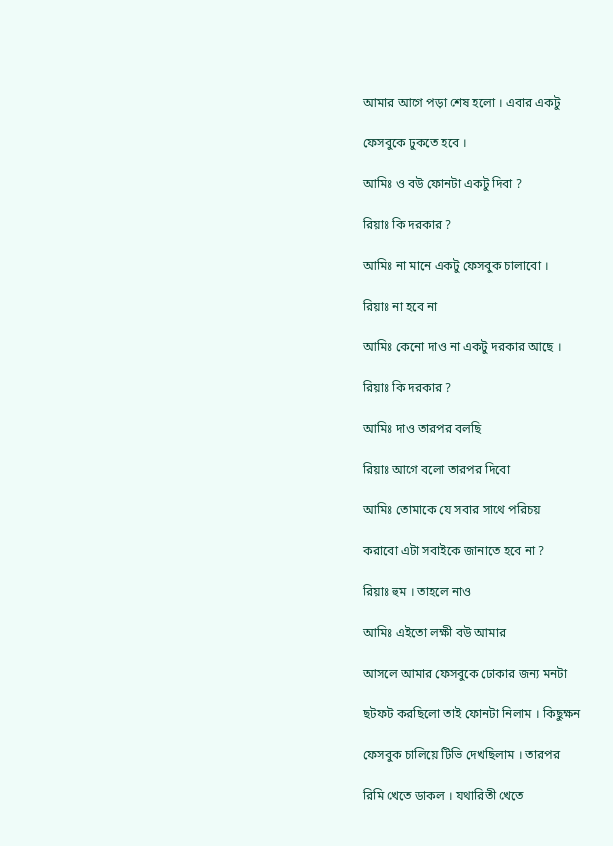আমার আগে পড়া শেষ হলো । এবার একটু

ফেসবুকে ঢুকতে হবে ।

আমিঃ ও বউ ফোনটা একটু দিবা ?

রিয়াঃ কি দরকার ?

আমিঃ না মানে একটু ফেসবুক চালাবো ।

রিয়াঃ না হবে না

আমিঃ কেনো দাও না একটু দরকার আছে ।

রিয়াঃ কি দরকার ?

আমিঃ দাও তারপর বলছি

রিয়াঃ আগে বলো তারপর দিবো

আমিঃ তোমাকে যে সবার সাথে পরিচয়

করাবো এটা সবাইকে জানাতে হবে না ?

রিয়াঃ হুম । তাহলে নাও

আমিঃ এইতো লক্ষী বউ আমার

আসলে আমার ফেসবুকে ঢোকার জন্য মনটা

ছটফট করছিলো তাই ফোনটা নিলাম । কিছুক্ষন

ফেসবুক চালিয়ে টিভি দেখছিলাম । তারপর

রিমি খেতে ডাকল । যথারিতী খেতে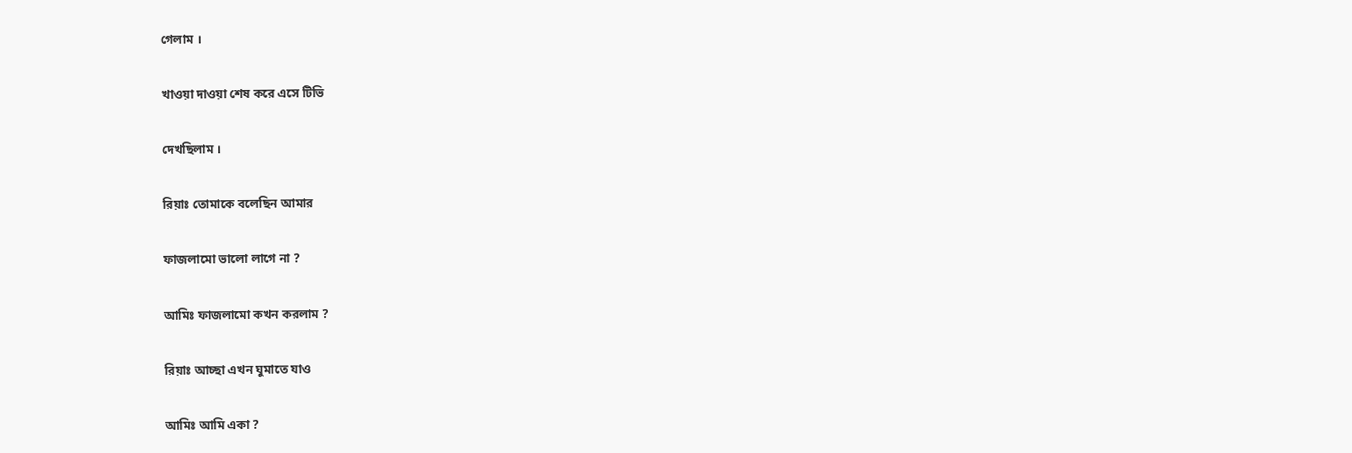গেলাম ।

খাওয়া দাওয়া শেষ করে এসে টিভি

দেখছিলাম ।

রিয়াঃ তোমাকে বলেছিন আমার

ফাজলামো ভালো লাগে না ?

আমিঃ ফাজলামো কখন করলাম ?

রিয়াঃ আচ্ছা এখন ঘুমাতে যাও

আমিঃ আমি একা ?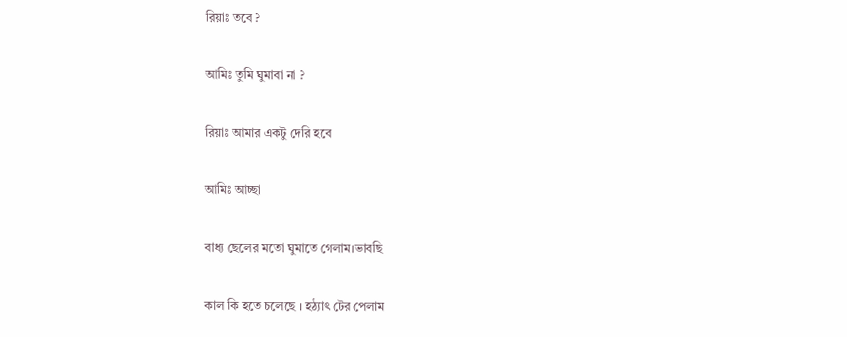রিয়াঃ তবে ?

আমিঃ তুমি ঘুমাবা না ?

রিয়াঃ আমার একটু দেরি হবে

আমিঃ আচ্ছা

বাধ্য ছেলের মতো ঘুমাতে গেলাম।ভাবছি

কাল কি হতে চলেছে । হঠ্যাৎ টের পেলাম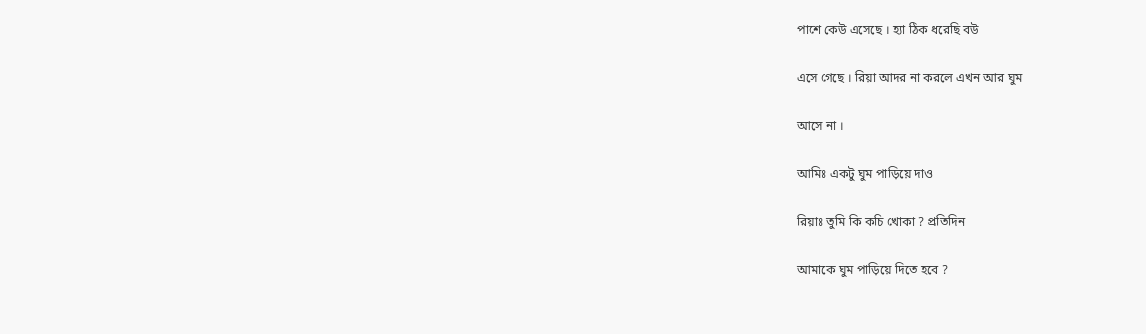পাশে কেউ এসেছে । হ্যা ঠিক ধরেছি বউ

এসে গেছে । রিয়া আদর না করলে এখন আর ঘুম

আসে না ।

আমিঃ একটু ঘুম পাড়িয়ে দাও

রিয়াঃ তুমি কি কচি খোকা ? প্রতিদিন

আমাকে ঘুম পাড়িয়ে দিতে হবে ?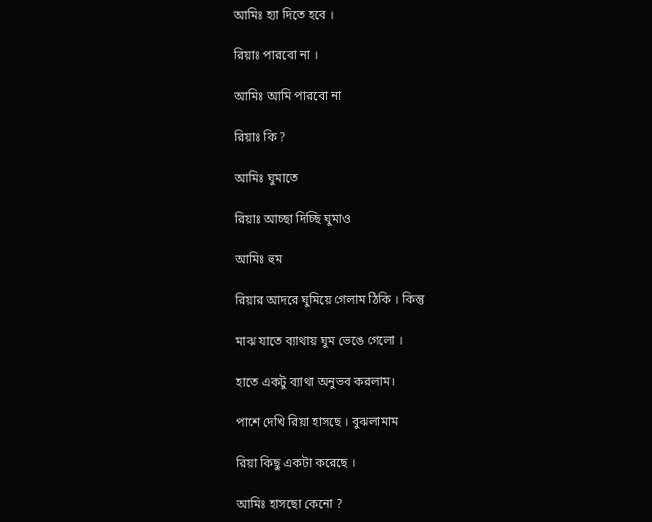আমিঃ হ্যা দিতে হবে ।

রিয়াঃ পারবো না ।

আমিঃ আমি পারবো না

রিয়াঃ কি ?

আমিঃ ঘুমাতে

রিয়াঃ আচ্ছা দিচ্ছি ঘুমাও

আমিঃ হুম

রিয়ার আদরে ঘুমিয়ে গেলাম ঠিকি । কিন্তু

মাঝ যাতে ব্যাথায় ঘুম ভেঙে গেলো ।

হাতে একটু ব্যাথা অনুভব করলাম।

পাশে দেখি রিয়া হাসছে । বুঝলামাম

রিয়া কিছু একটা করেছে ।

আমিঃ হাসছো কেনো ?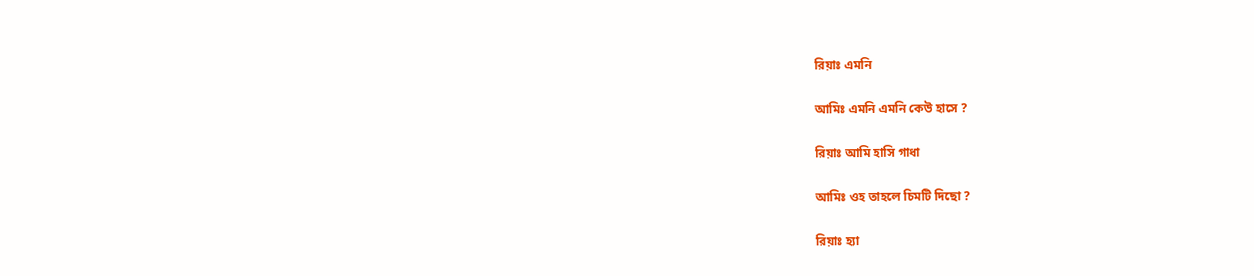রিয়াঃ এমনি

আমিঃ এমনি এমনি কেউ হাসে ?

রিয়াঃ আমি হাসি গাধা

আমিঃ ওহ তাহলে চিমটি দিছো ?

রিয়াঃ হ্যা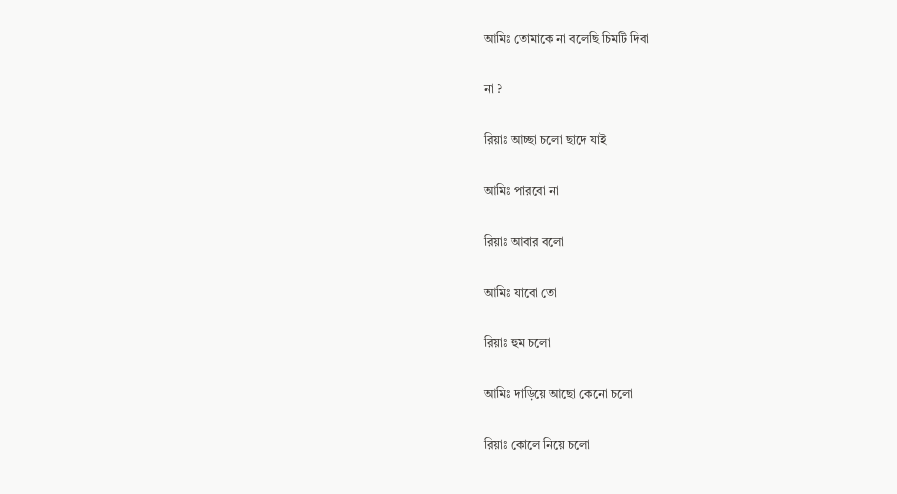আমিঃ তোমাকে না বলেছি চিমটি দিবা

না ?

রিয়াঃ আচ্ছা চলো ছাদে যাই

আমিঃ পারবো না

রিয়াঃ আবার বলো

আমিঃ যাবো তো

রিয়াঃ হুম চলো

আমিঃ দাড়িয়ে আছো কেনো চলো

রিয়াঃ কোলে নিয়ে চলো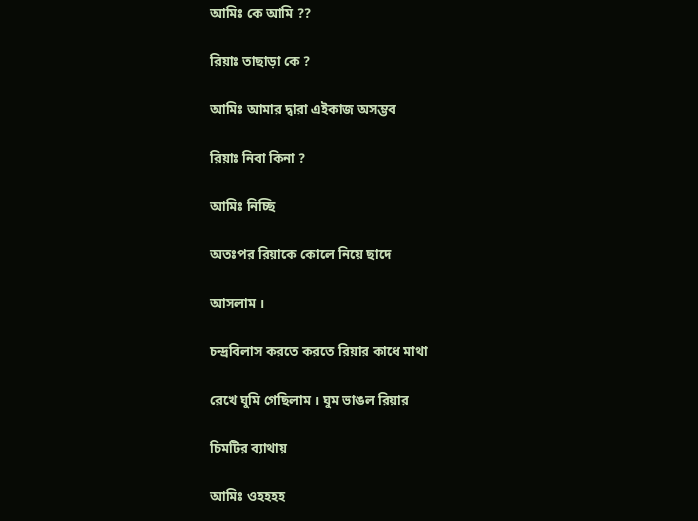আমিঃ কে আমি ??

রিয়াঃ তাছাড়া কে ?

আমিঃ আমার দ্বারা এইকাজ অসম্ভব

রিয়াঃ নিবা কিনা ?

আমিঃ নিচ্ছি

অতঃপর রিয়াকে কোলে নিয়ে ছাদে

আসলাম ।

চন্দ্রবিলাস করতে করতে রিয়ার কাধে মাথা

রেখে ঘুমি গেছিলাম । ঘুম ভাঙল রিয়ার

চিমটির ব্যাথায়

আমিঃ ওহহহহ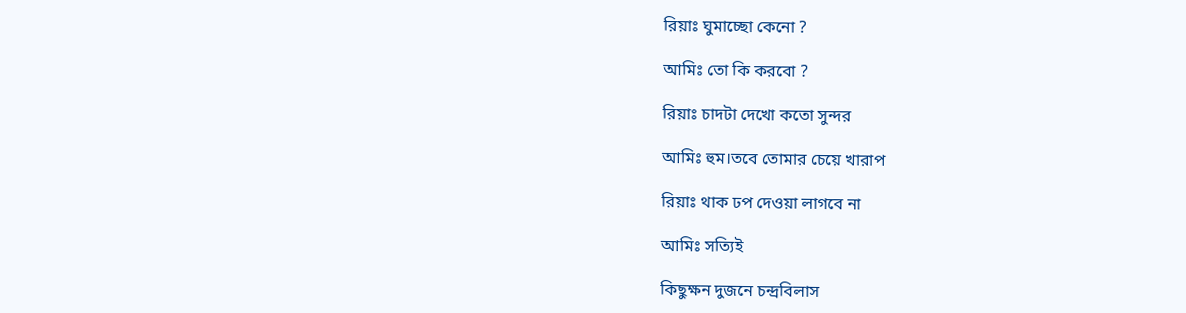রিয়াঃ ঘুমাচ্ছো কেনো ?

আমিঃ তো কি করবো ?

রিয়াঃ চাদটা দেখো কতো সুন্দর

আমিঃ হুম।তবে তোমার চেয়ে খারাপ

রিয়াঃ থাক ঢপ দেওয়া লাগবে না

আমিঃ সত্যিই

কিছুক্ষন দুজনে চন্দ্রবিলাস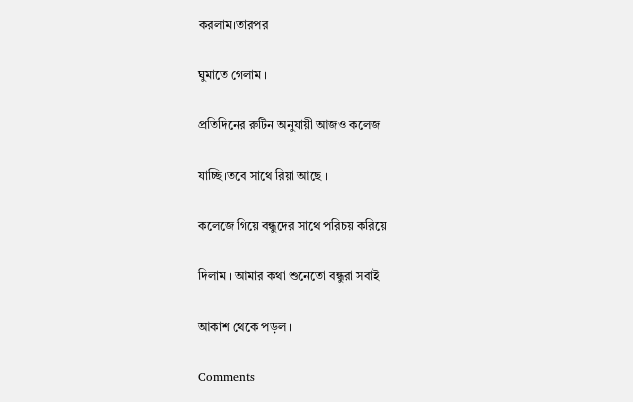করলাম।তারপর

ঘুমাতে গেলাম ।

প্রতিদিনের রুটিন অনুযায়ী আজও কলেজ

যাচ্ছি।তবে সাথে রিয়া আছে ।

কলেজে গিয়ে বন্ধুদের সাথে পরিচয় করিয়ে

দিলাম । আমার কথা শুনেতো বন্ধুরা সবাই

আকাশ থেকে পড়ল ।

Comments